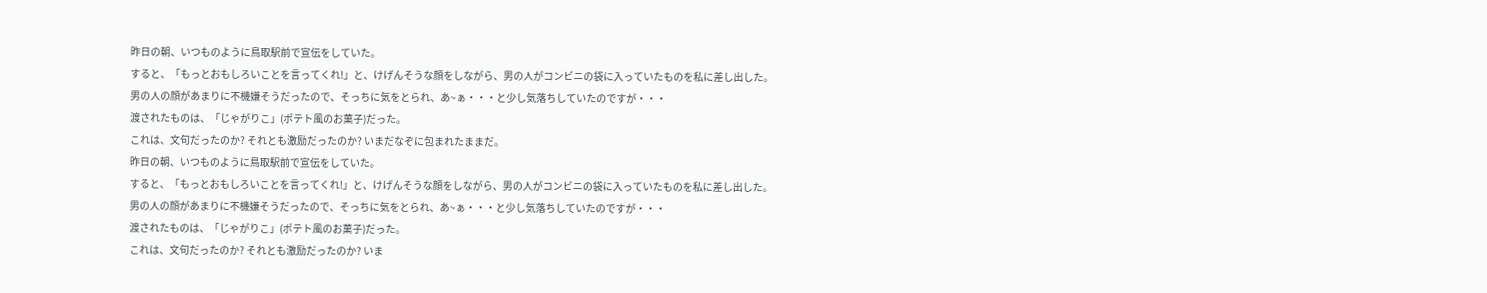昨日の朝、いつものように鳥取駅前で宣伝をしていた。
すると、「もっとおもしろいことを言ってくれ!」と、けげんそうな顔をしながら、男の人がコンビニの袋に入っていたものを私に差し出した。
男の人の顔があまりに不機嫌そうだったので、そっちに気をとられ、あ~ぁ・・・と少し気落ちしていたのですが・・・
渡されたものは、「じゃがりこ」(ポテト風のお菓子)だった。
これは、文句だったのか? それとも激励だったのか? いまだなぞに包まれたままだ。
昨日の朝、いつものように鳥取駅前で宣伝をしていた。
すると、「もっとおもしろいことを言ってくれ!」と、けげんそうな顔をしながら、男の人がコンビニの袋に入っていたものを私に差し出した。
男の人の顔があまりに不機嫌そうだったので、そっちに気をとられ、あ~ぁ・・・と少し気落ちしていたのですが・・・
渡されたものは、「じゃがりこ」(ポテト風のお菓子)だった。
これは、文句だったのか? それとも激励だったのか? いま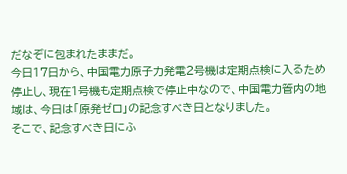だなぞに包まれたままだ。
今日17日から、中国電力原子力発電2号機は定期点検に入るため停止し、現在1号機も定期点検で停止中なので、中国電力管内の地域は、今日は「原発ゼロ」の記念すべき日となりました。
そこで、記念すべき日にふ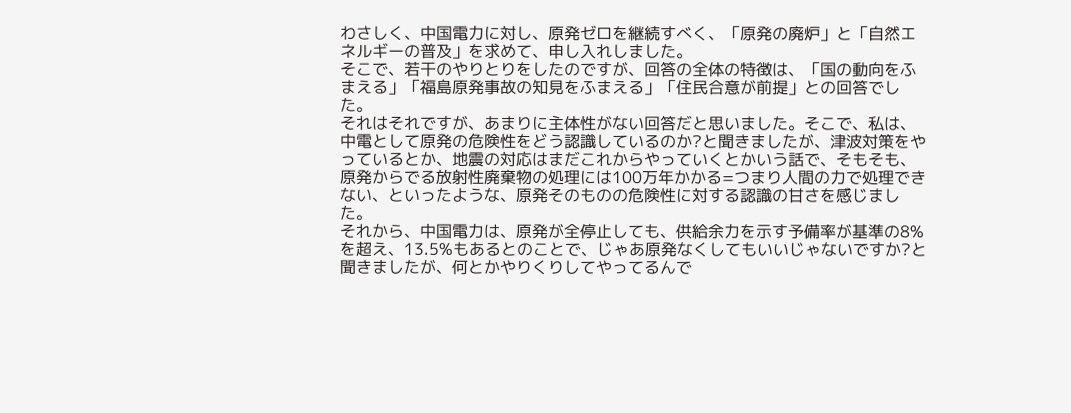わさしく、中国電力に対し、原発ゼロを継続すべく、「原発の廃炉」と「自然エネルギーの普及」を求めて、申し入れしました。
そこで、若干のやりとりをしたのですが、回答の全体の特徴は、「国の動向をふまえる」「福島原発事故の知見をふまえる」「住民合意が前提」との回答でした。
それはそれですが、あまりに主体性がない回答だと思いました。そこで、私は、中電として原発の危険性をどう認識しているのか?と聞きましたが、津波対策をやっているとか、地震の対応はまだこれからやっていくとかいう話で、そもそも、原発からでる放射性廃棄物の処理には100万年かかる=つまり人間の力で処理できない、といったような、原発そのものの危険性に対する認識の甘さを感じました。
それから、中国電力は、原発が全停止しても、供給余力を示す予備率が基準の8%を超え、13.5%もあるとのことで、じゃあ原発なくしてもいいじゃないですか?と聞きましたが、何とかやりくりしてやってるんで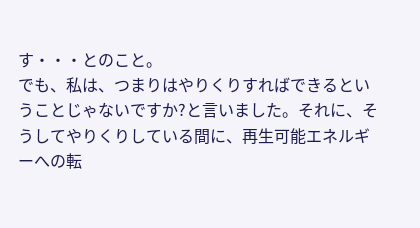す・・・とのこと。
でも、私は、つまりはやりくりすればできるということじゃないですか?と言いました。それに、そうしてやりくりしている間に、再生可能エネルギーへの転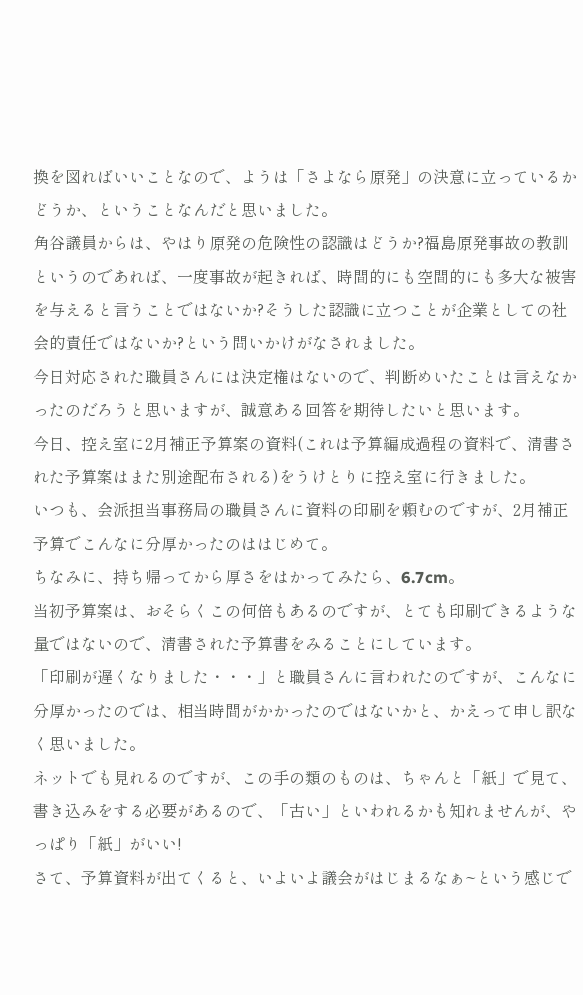換を図ればいいことなので、ようは「さよなら原発」の決意に立っているかどうか、ということなんだと思いました。
角谷議員からは、やはり原発の危険性の認識はどうか?福島原発事故の教訓というのであれば、一度事故が起きれば、時間的にも空間的にも多大な被害を与えると言うことではないか?そうした認識に立つことが企業としての社会的責任ではないか?という問いかけがなされました。
今日対応された職員さんには決定権はないので、判断めいたことは言えなかったのだろうと思いますが、誠意ある回答を期待したいと思います。
今日、控え室に2月補正予算案の資料(これは予算編成過程の資料で、清書された予算案はまた別途配布される)をうけとりに控え室に行きました。
いつも、会派担当事務局の職員さんに資料の印刷を頼むのですが、2月補正予算でこんなに分厚かったのははじめて。
ちなみに、持ち帰ってから厚さをはかってみたら、6.7cm。
当初予算案は、おそらくこの何倍もあるのですが、とても印刷できるような量ではないので、清書された予算書をみることにしています。
「印刷が遅くなりました・・・」と職員さんに言われたのですが、こんなに分厚かったのでは、相当時間がかかったのではないかと、かえって申し訳なく思いました。
ネットでも見れるのですが、この手の類のものは、ちゃんと「紙」で見て、書き込みをする必要があるので、「古い」といわれるかも知れませんが、やっぱり「紙」がいい!
さて、予算資料が出てくると、いよいよ議会がはじまるなぁ~という感じで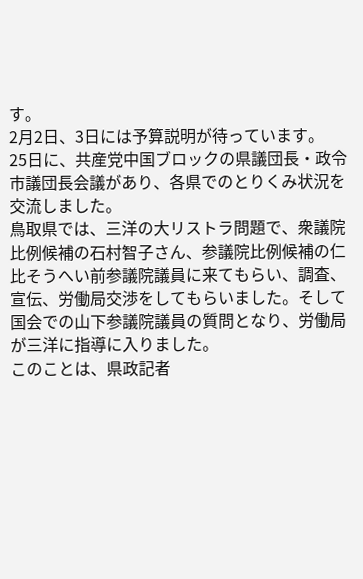す。
2月2日、3日には予算説明が待っています。
25日に、共産党中国ブロックの県議団長・政令市議団長会議があり、各県でのとりくみ状況を交流しました。
鳥取県では、三洋の大リストラ問題で、衆議院比例候補の石村智子さん、参議院比例候補の仁比そうへい前参議院議員に来てもらい、調査、宣伝、労働局交渉をしてもらいました。そして国会での山下参議院議員の質問となり、労働局が三洋に指導に入りました。
このことは、県政記者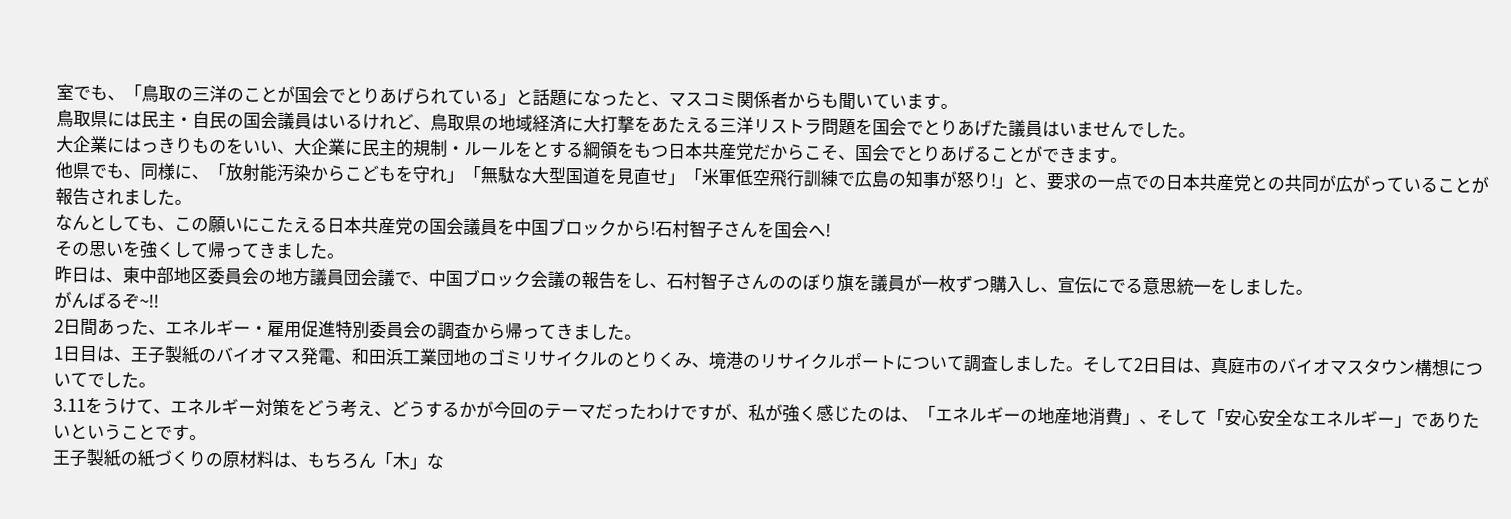室でも、「鳥取の三洋のことが国会でとりあげられている」と話題になったと、マスコミ関係者からも聞いています。
鳥取県には民主・自民の国会議員はいるけれど、鳥取県の地域経済に大打撃をあたえる三洋リストラ問題を国会でとりあげた議員はいませんでした。
大企業にはっきりものをいい、大企業に民主的規制・ルールをとする綱領をもつ日本共産党だからこそ、国会でとりあげることができます。
他県でも、同様に、「放射能汚染からこどもを守れ」「無駄な大型国道を見直せ」「米軍低空飛行訓練で広島の知事が怒り!」と、要求の一点での日本共産党との共同が広がっていることが報告されました。
なんとしても、この願いにこたえる日本共産党の国会議員を中国ブロックから!石村智子さんを国会へ!
その思いを強くして帰ってきました。
昨日は、東中部地区委員会の地方議員団会議で、中国ブロック会議の報告をし、石村智子さんののぼり旗を議員が一枚ずつ購入し、宣伝にでる意思統一をしました。
がんばるぞ~!!
2日間あった、エネルギー・雇用促進特別委員会の調査から帰ってきました。
1日目は、王子製紙のバイオマス発電、和田浜工業団地のゴミリサイクルのとりくみ、境港のリサイクルポートについて調査しました。そして2日目は、真庭市のバイオマスタウン構想についてでした。
3.11をうけて、エネルギー対策をどう考え、どうするかが今回のテーマだったわけですが、私が強く感じたのは、「エネルギーの地産地消費」、そして「安心安全なエネルギー」でありたいということです。
王子製紙の紙づくりの原材料は、もちろん「木」な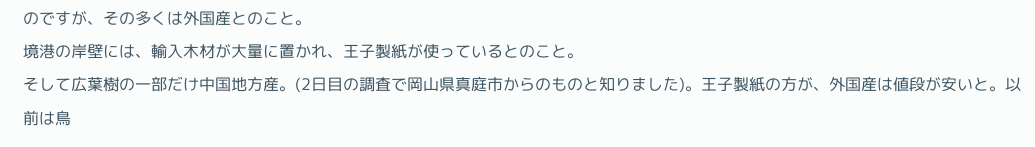のですが、その多くは外国産とのこと。
境港の岸壁には、輸入木材が大量に置かれ、王子製紙が使っているとのこと。
そして広葉樹の一部だけ中国地方産。(2日目の調査で岡山県真庭市からのものと知りました)。王子製紙の方が、外国産は値段が安いと。以前は鳥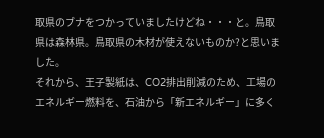取県のブナをつかっていましたけどね・・・と。鳥取県は森林県。鳥取県の木材が使えないものか?と思いました。
それから、王子製紙は、CO2排出削減のため、工場のエネルギー燃料を、石油から「新エネルギー」に多く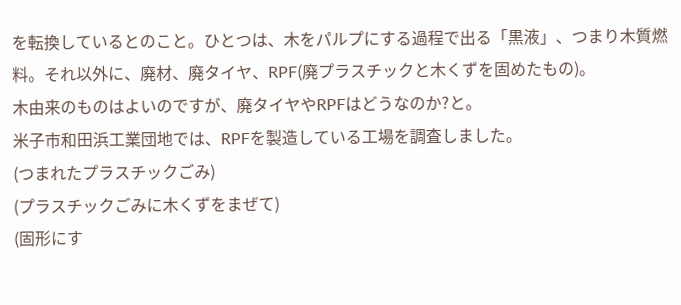を転換しているとのこと。ひとつは、木をパルプにする過程で出る「黒液」、つまり木質燃料。それ以外に、廃材、廃タイヤ、RPF(廃プラスチックと木くずを固めたもの)。
木由来のものはよいのですが、廃タイヤやRPFはどうなのか?と。
米子市和田浜工業団地では、RPFを製造している工場を調査しました。
(つまれたプラスチックごみ)
(プラスチックごみに木くずをまぜて)
(固形にす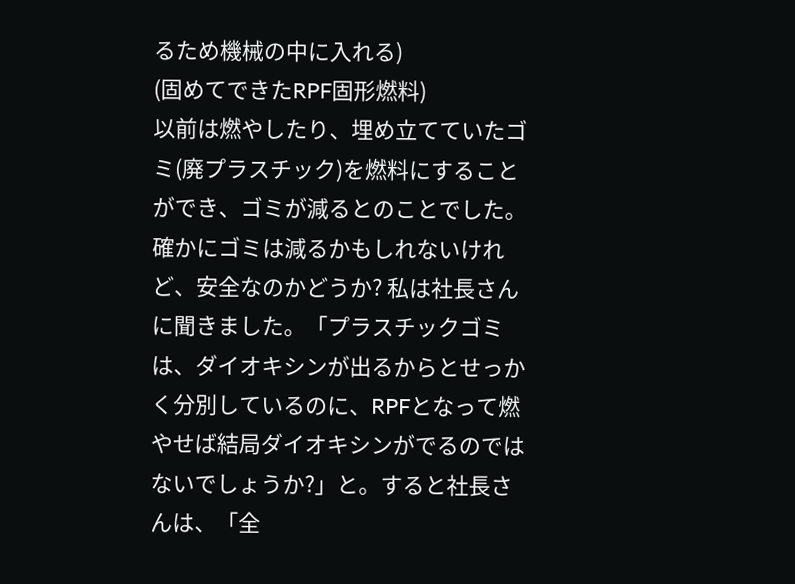るため機械の中に入れる)
(固めてできたRPF固形燃料)
以前は燃やしたり、埋め立てていたゴミ(廃プラスチック)を燃料にすることができ、ゴミが減るとのことでした。確かにゴミは減るかもしれないけれど、安全なのかどうか? 私は社長さんに聞きました。「プラスチックゴミは、ダイオキシンが出るからとせっかく分別しているのに、RPFとなって燃やせば結局ダイオキシンがでるのではないでしょうか?」と。すると社長さんは、「全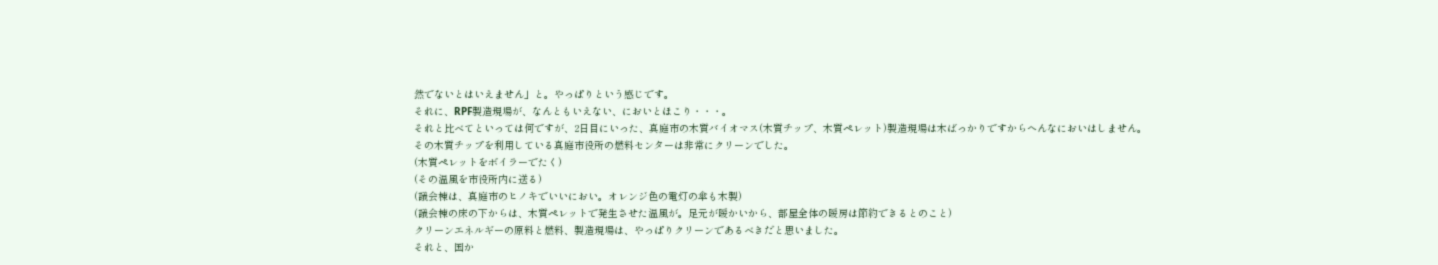然でないとはいえません」と。やっぱりという感じです。
それに、RPF製造現場が、なんともいえない、においとほこり・・・。
それと比べてといっては何ですが、2日目にいった、真庭市の木質バイオマス(木質チップ、木質ペレット)製造現場は木ばっかりですからへんなにおいはしません。
その木質チップを利用している真庭市役所の燃料センターは非常にクリーンでした。
(木質ペレットをボイラーでたく)
(その温風を市役所内に送る)
(議会棟は、真庭市のヒノキでいいにおい。オレンジ色の電灯の傘も木製)
(議会棟の床の下からは、木質ペレットで発生させた温風が。足元が暖かいから、部屋全体の暖房は節約できるとのこと)
クリーンエネルギーの原料と燃料、製造現場は、やっぱりクリーンであるべきだと思いました。
それと、国か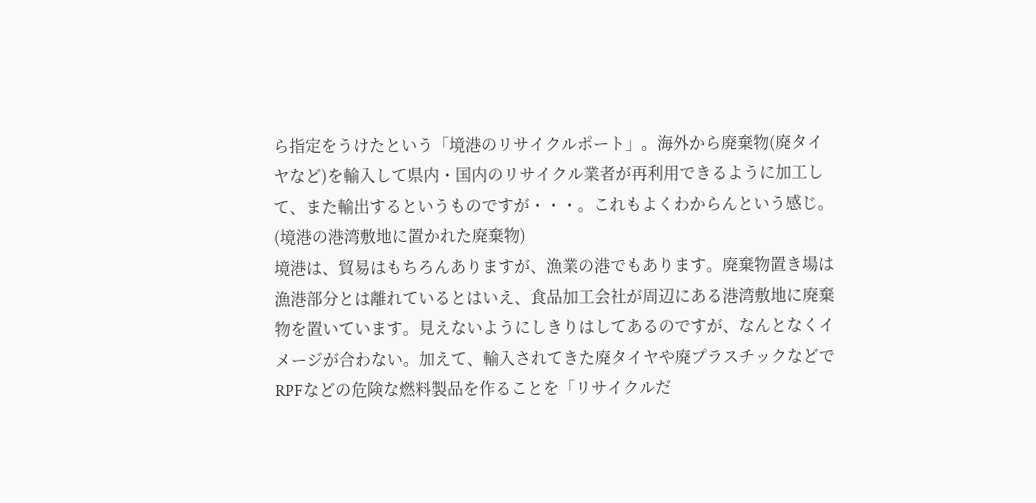ら指定をうけたという「境港のリサイクルポート」。海外から廃棄物(廃タイヤなど)を輸入して県内・国内のリサイクル業者が再利用できるように加工して、また輸出するというものですが・・・。これもよくわからんという感じ。
(境港の港湾敷地に置かれた廃棄物)
境港は、貿易はもちろんありますが、漁業の港でもあります。廃棄物置き場は漁港部分とは離れているとはいえ、食品加工会社が周辺にある港湾敷地に廃棄物を置いています。見えないようにしきりはしてあるのですが、なんとなくイメージが合わない。加えて、輸入されてきた廃タイヤや廃プラスチックなどでRPFなどの危険な燃料製品を作ることを「リサイクルだ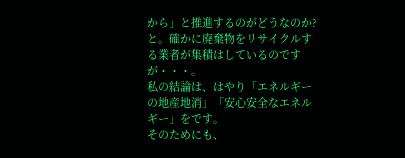から」と推進するのがどうなのか?と。確かに廃棄物をリサイクルする業者が集積はしているのですが・・・。
私の結論は、はやり「エネルギーの地産地消」「安心安全なエネルギー」をです。
そのためにも、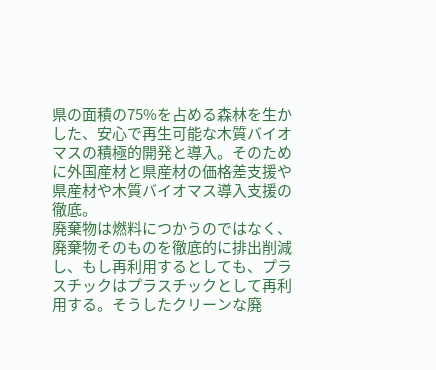県の面積の75%を占める森林を生かした、安心で再生可能な木質バイオマスの積極的開発と導入。そのために外国産材と県産材の価格差支援や県産材や木質バイオマス導入支援の徹底。
廃棄物は燃料につかうのではなく、廃棄物そのものを徹底的に排出削減し、もし再利用するとしても、プラスチックはプラスチックとして再利用する。そうしたクリーンな廃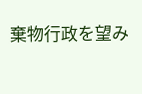棄物行政を望み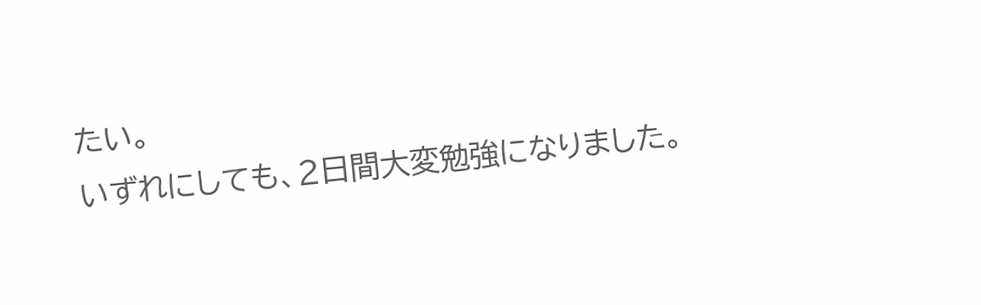たい。
いずれにしても、2日間大変勉強になりました。